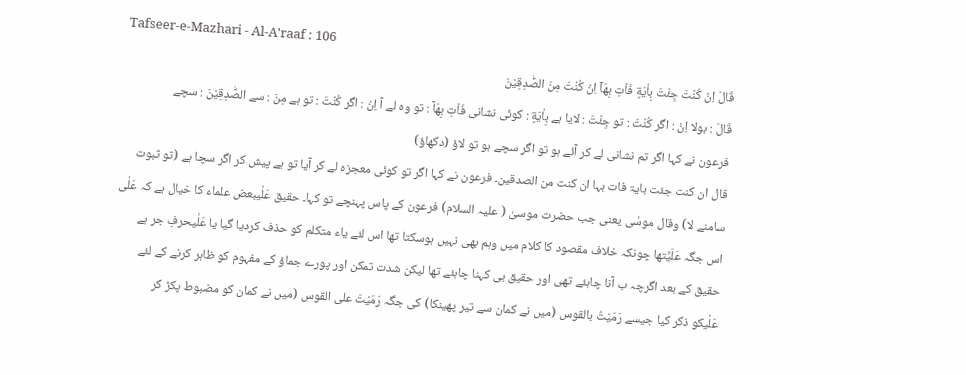Tafseer-e-Mazhari - Al-A'raaf : 106
قَالَ اِنْ كُنْتَ جِئْتَ بِاٰیَةٍ فَاْتِ بِهَاۤ اِنْ كُنْتَ مِنَ الصّٰدِقِیْنَ
قَالَ : بولا اِنْ : اگر كُنْتَ : تو جِئْتَ : لایا ہے بِاٰيَةٍ : کوئی نشانی فَاْتِ بِهَآ : تو وہ لے آ اِنْ : اگر كُنْتَ : تو ہے مِنَ : سے الصّٰدِقِيْنَ : سچے
فرعون نے کہا اگر تم نشانی لے کر آئے ہو تو اگر سچے ہو تو لاؤ (دکھاؤ)
قال ان کنت جئت بایۃ فات بہا ان کنت من الصدقین۔ فرعون نے کہا اگر تو کوئی معجزہ لے کر آیا تو ہے پیش کر اگر سچا ہے (تو ثبوت سامنے لا) وقال موسٰی یعنی جب حضرت موسیٰ ( علیہ السلام) فرعون کے پاس پہنچے تو کہا۔ حقیق عَلٰیبعض علماء کا خیال ہے کہ عَلٰی اس جگہ عَلَیَّتھا چونکہ خلاف مقصود کا کلام میں وہم بھی نہیں ہوسکتا تھا اس لئے یاء متکلم کو حذف کردیا گیا یا عَلٰیحرفِ جر ہے حقیق کے بعد اگرچہ ب آنا چاہئے تھی اور حقیق بی کہنا چاہئے تھا لیکن شدت تمکن اور پورے جماؤ کے مفہوم کو ظاہر کرنے کے لئے عَلٰیکو ذکر کیا جیسے رَمَیْتُ بالقوس (میں نے کمان سے تیر پھینکا) کی جگہ رَمَیْتَ علی القوس (میں نے کمان کو مضبوط پکڑ کر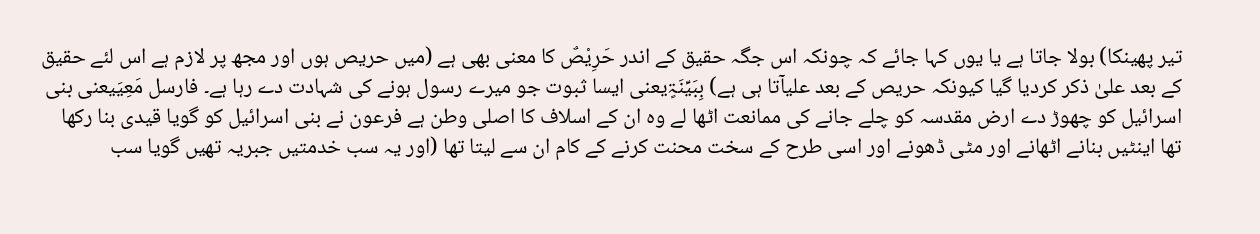تیر پھینکا) بولا جاتا ہے یا یوں کہا جائے کہ چونکہ اس جگہ حقیق کے اندر حَرِیْصٌ کا معنی بھی ہے (میں حریص ہوں اور مجھ پر لازم ہے اس لئے حقیق کے بعد علیٰ ذکر کردیا گیا کیونکہ حریص کے بعد علیآتا ہی ہے) بِبَیِّنَۃٍیعنی ایسا ثبوت جو میرے رسول ہونے کی شہادت دے رہا ہے۔ فارسل مَعِیَیعنی بنی اسرائیل کو چھوڑ دے ارض مقدسہ کو چلے جانے کی ممانعت اٹھا لے وہ ان کے اسلاف کا اصلی وطن ہے فرعون نے بنی اسرائیل کو گویا قیدی بنا رکھا تھا اینٹیں بنانے اٹھانے اور مٹی ڈھونے اور اسی طرح کے سخت محنت کرنے کے کام ان سے لیتا تھا (اور یہ سب خدمتیں جبریہ تھیں گویا سب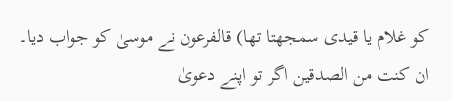کو غلام یا قیدی سمجھتا تھا) قالفرعون نے موسیٰ کو جواب دیا۔ ان کنت من الصدقین اگر تو اپنے دعویٰ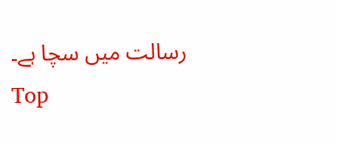رسالت میں سچا ہے۔
Top